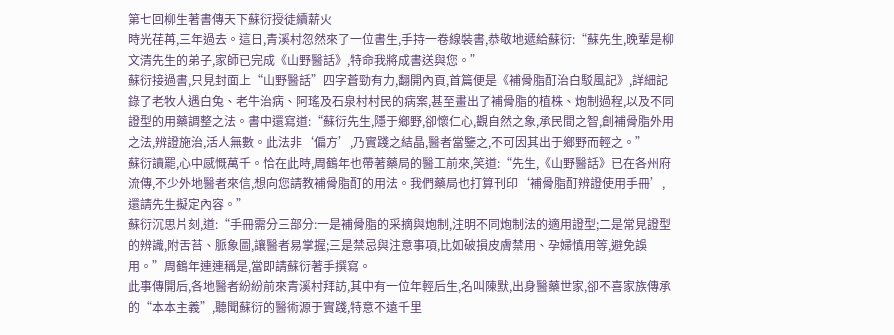第七回柳生著書傳天下蘇衍授徒續薪火
時光荏苒,三年過去。這日,青溪村忽然來了一位書生,手持一卷線裝書,恭敬地遞給蘇衍:“蘇先生,晚輩是柳文清先生的弟子,家師已完成《山野醫話》,特命我將成書送與您。”
蘇衍接過書,只見封面上“山野醫話”四字蒼勁有力,翻開內頁,首篇便是《補骨脂酊治白駁風記》,詳細記錄了老牧人遇白兔、老牛治病、阿瑤及石泉村村民的病案,甚至畫出了補骨脂的植株、炮制過程,以及不同證型的用藥調整之法。書中還寫道:“蘇衍先生,隱于鄉野,卻懷仁心,觀自然之象,承民間之智,創補骨脂外用之法,辨證施治,活人無數。此法非‘偏方’,乃實踐之結晶,醫者當鑒之,不可因其出于鄉野而輕之。”
蘇衍讀罷,心中感慨萬千。恰在此時,周鶴年也帶著藥局的醫工前來,笑道:“先生,《山野醫話》已在各州府流傳,不少外地醫者來信,想向您請教補骨脂酊的用法。我們藥局也打算刊印‘補骨脂酊辨證使用手冊’,還請先生擬定內容。”
蘇衍沉思片刻,道:“手冊需分三部分:一是補骨脂的采摘與炮制,注明不同炮制法的適用證型;二是常見證型的辨識,附舌苔、脈象圖,讓醫者易掌握;三是禁忌與注意事項,比如破損皮膚禁用、孕婦慎用等,避免誤用。”周鶴年連連稱是,當即請蘇衍著手撰寫。
此事傳開后,各地醫者紛紛前來青溪村拜訪,其中有一位年輕后生,名叫陳默,出身醫藥世家,卻不喜家族傳承的“本本主義”,聽聞蘇衍的醫術源于實踐,特意不遠千里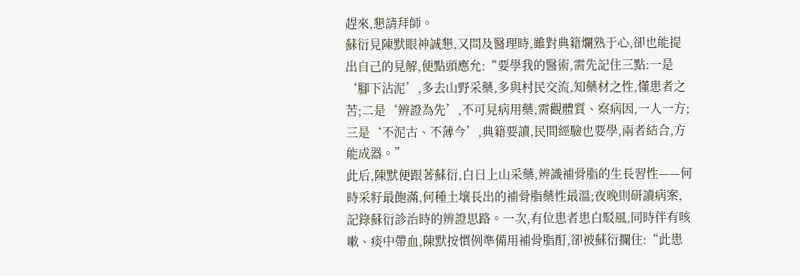趕來,懇請拜師。
蘇衍見陳默眼神誠懇,又問及醫理時,雖對典籍爛熟于心,卻也能提出自己的見解,便點頭應允:“要學我的醫術,需先記住三點:一是‘腳下沾泥’,多去山野采藥,多與村民交流,知藥材之性,懂患者之苦;二是‘辨證為先’,不可見病用藥,需觀體質、察病因,一人一方;三是‘不泥古、不薄今’,典籍要讀,民間經驗也要學,兩者結合,方能成器。”
此后,陳默便跟著蘇衍,白日上山采藥,辨識補骨脂的生長習性——何時采籽最飽滿,何種土壤長出的補骨脂藥性最溫;夜晚則研讀病案,記錄蘇衍診治時的辨證思路。一次,有位患者患白駁風,同時伴有咳嗽、痰中帶血,陳默按慣例準備用補骨脂酊,卻被蘇衍攔住:“此患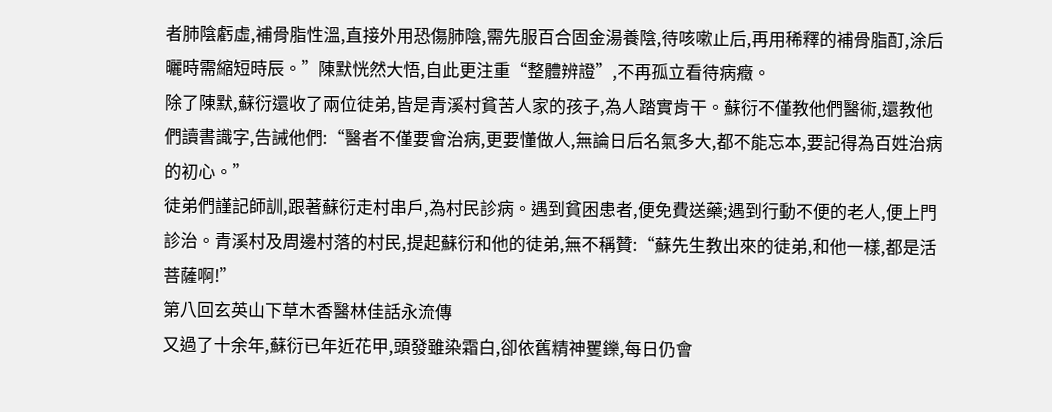者肺陰虧虛,補骨脂性溫,直接外用恐傷肺陰,需先服百合固金湯養陰,待咳嗽止后,再用稀釋的補骨脂酊,涂后曬時需縮短時辰。”陳默恍然大悟,自此更注重“整體辨證”,不再孤立看待病癥。
除了陳默,蘇衍還收了兩位徒弟,皆是青溪村貧苦人家的孩子,為人踏實肯干。蘇衍不僅教他們醫術,還教他們讀書識字,告誡他們:“醫者不僅要會治病,更要懂做人,無論日后名氣多大,都不能忘本,要記得為百姓治病的初心。”
徒弟們謹記師訓,跟著蘇衍走村串戶,為村民診病。遇到貧困患者,便免費送藥;遇到行動不便的老人,便上門診治。青溪村及周邊村落的村民,提起蘇衍和他的徒弟,無不稱贊:“蘇先生教出來的徒弟,和他一樣,都是活菩薩啊!”
第八回玄英山下草木香醫林佳話永流傳
又過了十余年,蘇衍已年近花甲,頭發雖染霜白,卻依舊精神矍鑠,每日仍會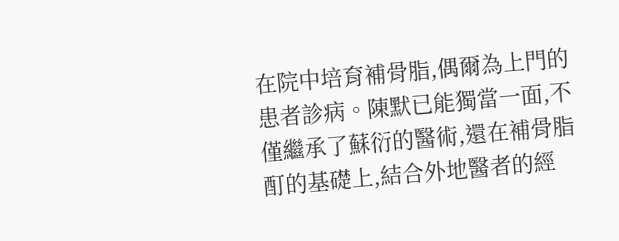在院中培育補骨脂,偶爾為上門的患者診病。陳默已能獨當一面,不僅繼承了蘇衍的醫術,還在補骨脂酊的基礎上,結合外地醫者的經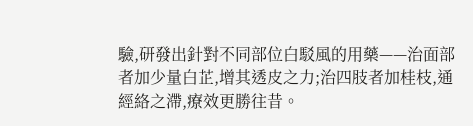驗,研發出針對不同部位白駁風的用藥——治面部者加少量白芷,增其透皮之力;治四肢者加桂枝,通經絡之滯,療效更勝往昔。